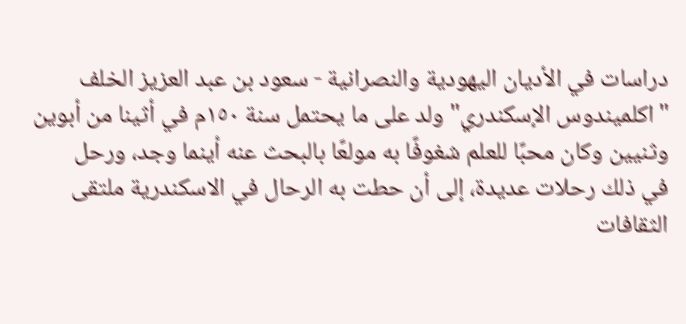دراسات في الأديان اليهودية والنصرانية - سعود بن عبد العزيز الخلف
"اكلميندوس الإسكندري" ولد على ما يحتمل سنة ١٥٠م في أثينا من أبوين وثنيين وكان محبًا للعلم شغوفًا به مولعًا بالبحث عنه أينما وجد، ورحل
في ذلك رحلات عديدة، إلى أن حطت به الرحال في الاسكندرية ملتقى الثقافات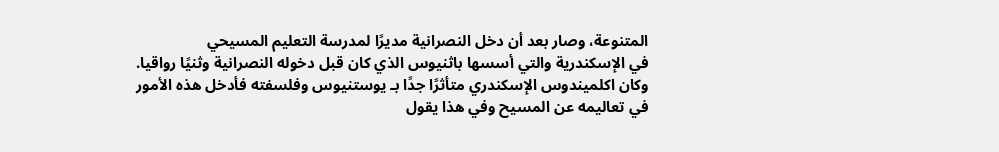المتنوعة، وصار بعد أن دخل النصرانية مديرًا لمدرسة التعليم المسيحي
في الإسكندرية والتي أسسها باثنيوس الذي كان قبل دخوله النصرانية وثنيًا رواقيا.
وكان اكلميندوس الإسكندري متأثرًا جدًا بـ يوستنيوس وفلسفته فأدخل هذه الأمور في تعاليمه عن المسيح وفي هذا يقول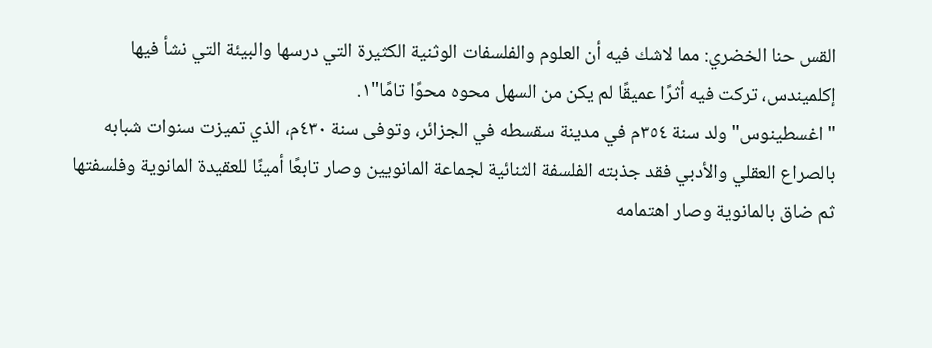القس حنا الخضري: مما لاشك فيه أن العلوم والفلسفات الوثنية الكثيرة التي درسها والبيئة التي نشأ فيها إكلميندس، تركت فيه أثرًا عميقًا لم يكن من السهل محوه محوًا تامًا"١.
"اغسطينوس" ولد سنة ٣٥٤م في مدينة سقسطه في الجزائر، وتوفى سنة ٤٣٠م، الذي تميزت سنوات شبابه بالصراع العقلي والأدبي فقد جذبته الفلسفة الثنائية لجماعة المانويين وصار تابعًا أمينًا للعقيدة المانوية وفلسفتها ثم ضاق بالمانوية وصار اهتمامه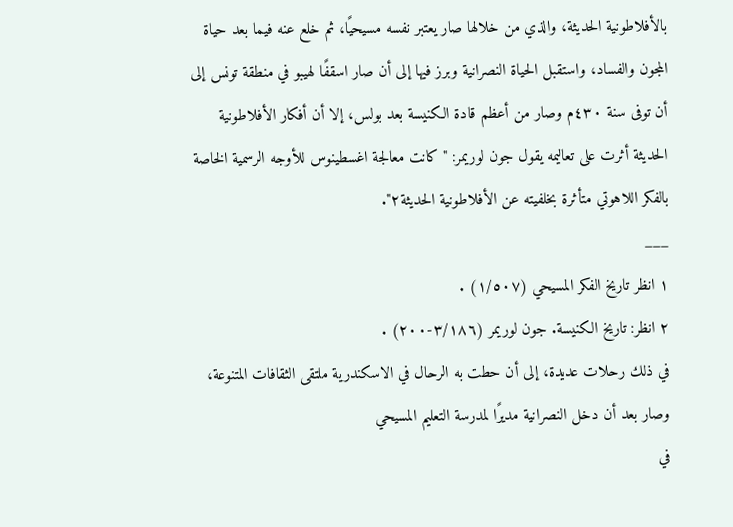بالأفلاطونية الحديثة، والذي من خلالها صار يعتبر نفسه مسيحيًا، ثم خلع عنه فيما بعد حياة المجون والفساد، واستقبل الحياة النصرانية وبرز فيها إلى أن صار اسقفًا لهيبو في منطقة تونس إلى أن توفى سنة ٤٣٠م وصار من أعظم قادة الكنيسة بعد بولس، إلا أن أفكار الأفلاطونية الحديثة أثرت على تعاليمه يقول جون لوريمر: " كانت معالجة اغسطينوس للأوجه الرسمية الخاصة بالفكر اللاهوتي متأثرة بخلفيته عن الأفلاطونية الحديثة٢".
___
١ انظر تاريخ الفكر المسيحي (١/٥٠٧) .
٢ انظر: تاريخ الكنيسة. جون لوريمر (٣/١٨٦-٢٠٠) .
في ذلك رحلات عديدة، إلى أن حطت به الرحال في الاسكندرية ملتقى الثقافات المتنوعة، وصار بعد أن دخل النصرانية مديرًا لمدرسة التعليم المسيحي
في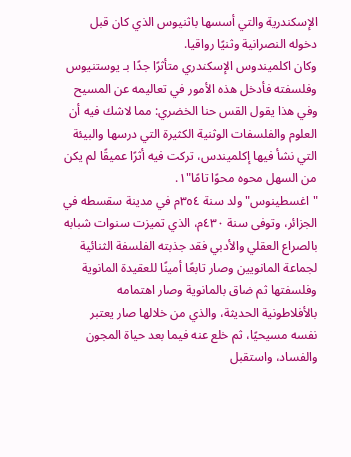الإسكندرية والتي أسسها باثنيوس الذي كان قبل دخوله النصرانية وثنيًا رواقيا.
وكان اكلميندوس الإسكندري متأثرًا جدًا بـ يوستنيوس وفلسفته فأدخل هذه الأمور في تعاليمه عن المسيح وفي هذا يقول القس حنا الخضري: مما لاشك فيه أن العلوم والفلسفات الوثنية الكثيرة التي درسها والبيئة التي نشأ فيها إكلميندس، تركت فيه أثرًا عميقًا لم يكن من السهل محوه محوًا تامًا"١.
"اغسطينوس" ولد سنة ٣٥٤م في مدينة سقسطه في الجزائر، وتوفى سنة ٤٣٠م، الذي تميزت سنوات شبابه بالصراع العقلي والأدبي فقد جذبته الفلسفة الثنائية لجماعة المانويين وصار تابعًا أمينًا للعقيدة المانوية وفلسفتها ثم ضاق بالمانوية وصار اهتمامه بالأفلاطونية الحديثة، والذي من خلالها صار يعتبر نفسه مسيحيًا، ثم خلع عنه فيما بعد حياة المجون والفساد، واستقبل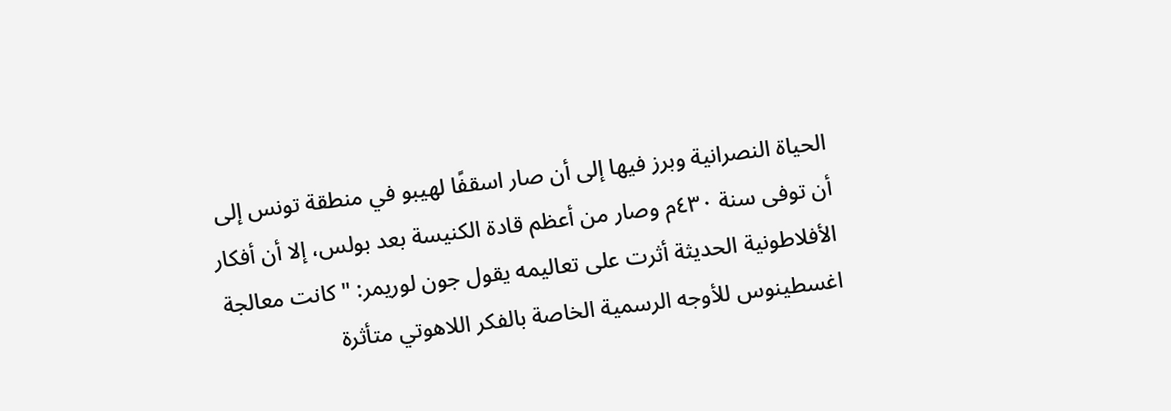الحياة النصرانية وبرز فيها إلى أن صار اسقفًا لهيبو في منطقة تونس إلى أن توفى سنة ٤٣٠م وصار من أعظم قادة الكنيسة بعد بولس، إلا أن أفكار الأفلاطونية الحديثة أثرت على تعاليمه يقول جون لوريمر: " كانت معالجة اغسطينوس للأوجه الرسمية الخاصة بالفكر اللاهوتي متأثرة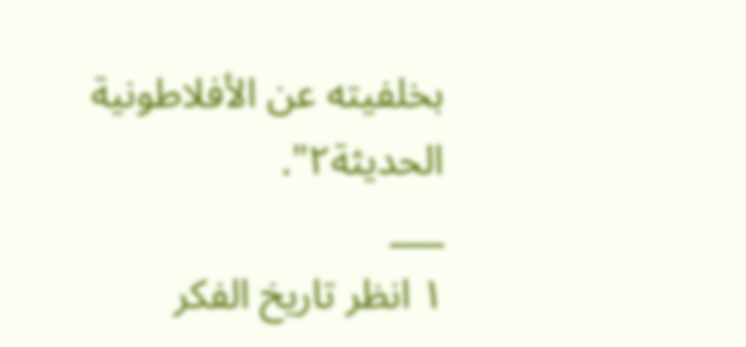بخلفيته عن الأفلاطونية الحديثة٢".
___
١ انظر تاريخ الفكر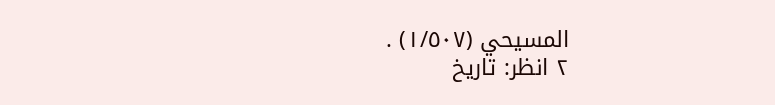المسيحي (١/٥٠٧) .
٢ انظر: تاريخ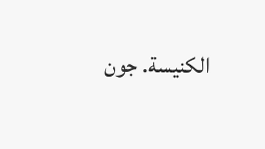الكنيسة. جون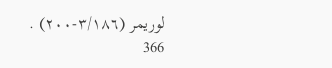لوريمر (٣/١٨٦-٢٠٠) .
366